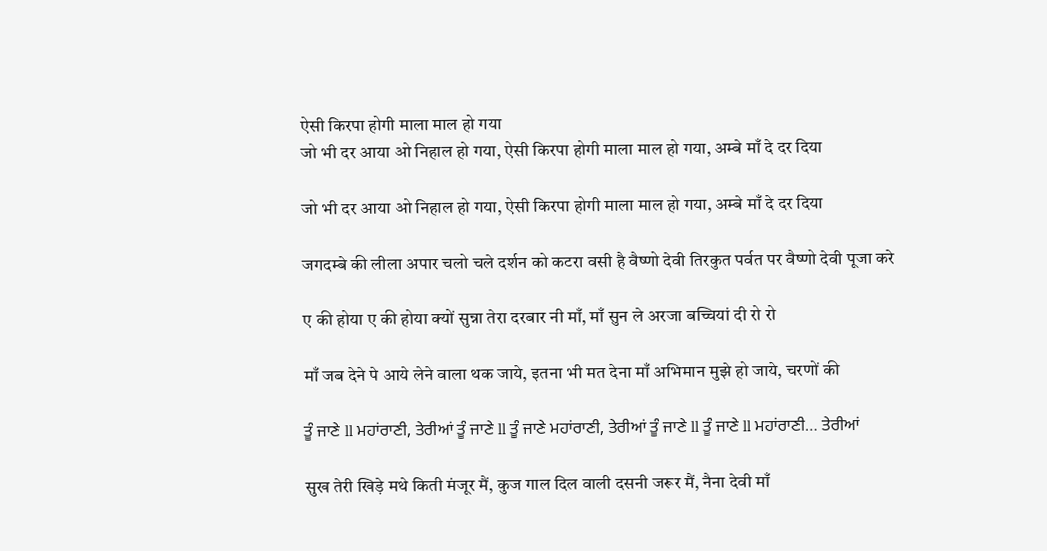ऐसी किरपा होगी माला माल हो गया
जो भी दर आया ओ निहाल हो गया, ऐसी किरपा होगी माला माल हो गया, अम्बे माँ दे दर दिया

जो भी दर आया ओ निहाल हो गया, ऐसी किरपा होगी माला माल हो गया, अम्बे माँ दे दर दिया

जगदम्बे की लीला अपार चलो चले दर्शन को कटरा वसी है वैष्णो देवी तिरकुत पर्वत पर वैष्णो देवी पूजा करे

ए की होया ए की होया क्यों सुन्ना तेरा दरबार नी माँ, माँ सुन ले अरजा बच्चियां दी रो रो

माँ जब देने पे आये लेने वाला थक जाये, इतना भी मत देना माँ अभिमान मुझे हो जाये, चरणों की

ਤੂੰ ਜਾਣੇ ll ਮਹਾਂਰਾਣੀ, ਤੇਰੀਆਂ ਤੂੰ ਜਾਣੇ ll ਤੂੰ ਜਾਣੇ ਮਹਾਂਰਾਣੀ, ਤੇਰੀਆਂ ਤੂੰ ਜਾਣੇ ll ਤੂੰ ਜਾਣੇ ll ਮਹਾਂਰਾਣੀ… ਤੇਰੀਆਂ

सुख तेरी खिड़े मथे किती मंजूर मैं, कुज गाल दिल वाली दसनी जरूर मैं, नैना देवी माँ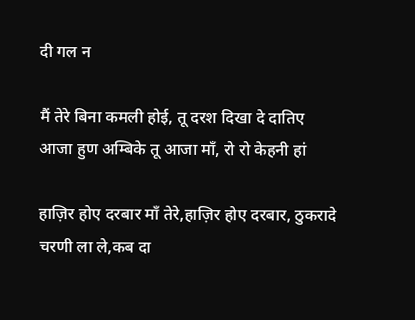दी गल न

मैं तेरे बिना कमली होई, तू दरश दिखा दे दातिए आजा हुण अम्बिके तू आजा माँ, रो रो केहनी हां

हाज़िर होए दरबार माँ तेरे,हाज़िर होए दरबार, ठुकरादे चरणी ला ले,कब दा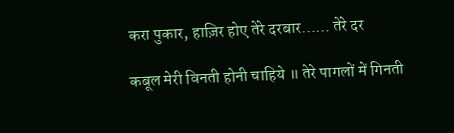करा पुकार, हाज़िर होए तेरे दरबार…… तेरे दर

कबूल मेरी विनती होनी चाहिये ॥ तेरे पागलों में गिनती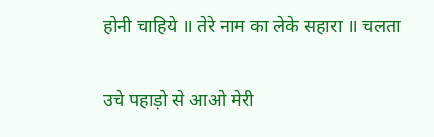होनी चाहिये ॥ तेरे नाम का लेके सहारा ॥ चलता

उचे पहाड़ो से आओ मेरी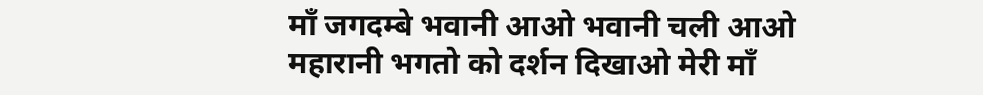माँ जगदम्बे भवानी आओ भवानी चली आओ महारानी भगतो को दर्शन दिखाओ मेरी माँ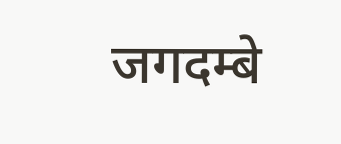जगदम्बे